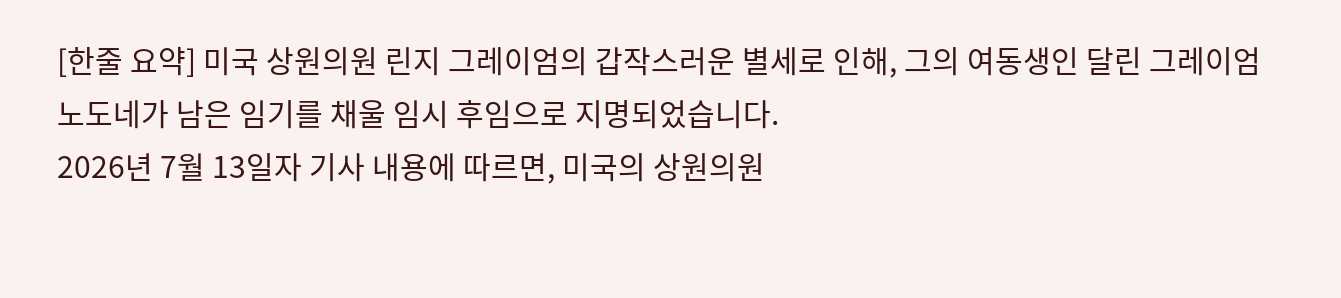[한줄 요약] 미국 상원의원 린지 그레이엄의 갑작스러운 별세로 인해, 그의 여동생인 달린 그레이엄 노도네가 남은 임기를 채울 임시 후임으로 지명되었습니다.
2026년 7월 13일자 기사 내용에 따르면, 미국의 상원의원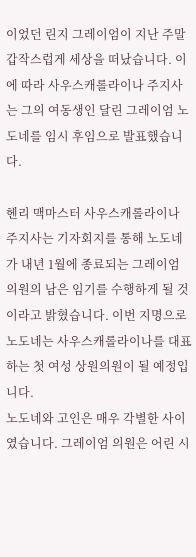이었던 린지 그레이엄이 지난 주말 갑작스럽게 세상을 떠났습니다. 이에 따라 사우스캐롤라이나 주지사는 그의 여동생인 달린 그레이엄 노도네를 임시 후임으로 발표했습니다.

헨리 맥마스터 사우스캐롤라이나 주지사는 기자회지를 통해 노도네가 내년 1월에 종료되는 그레이엄 의원의 남은 임기를 수행하게 될 것이라고 밝혔습니다. 이번 지명으로 노도네는 사우스캐롤라이나를 대표하는 첫 여성 상원의원이 될 예정입니다.
노도네와 고인은 매우 각별한 사이였습니다. 그레이엄 의원은 어린 시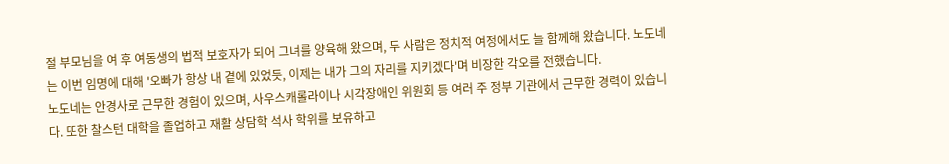절 부모님을 여 후 여동생의 법적 보호자가 되어 그녀를 양육해 왔으며, 두 사람은 정치적 여정에서도 늘 함께해 왔습니다. 노도네는 이번 임명에 대해 '오빠가 항상 내 곁에 있었듯, 이제는 내가 그의 자리를 지키겠다'며 비장한 각오를 전했습니다.
노도네는 안경사로 근무한 경험이 있으며, 사우스캐롤라이나 시각장애인 위원회 등 여러 주 정부 기관에서 근무한 경력이 있습니다. 또한 찰스턴 대학을 졸업하고 재활 상담학 석사 학위를 보유하고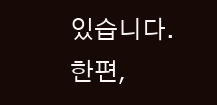있습니다.
한편,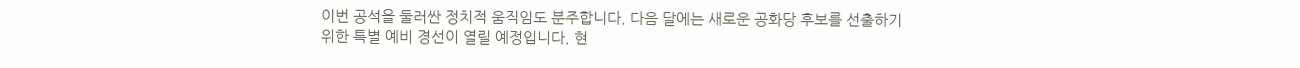이번 공석을 둘러싼 정치적 움직임도 분주합니다. 다음 달에는 새로운 공화당 후보를 선출하기 위한 특별 예비 경선이 열릴 예정입니다. 현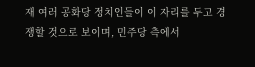재 여러 공화당 정치인들이 이 자리를 두고 경쟁할 것으로 보이며, 민주당 측에서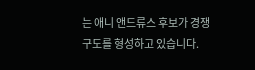는 애니 앤드류스 후보가 경쟁 구도를 형성하고 있습니다.